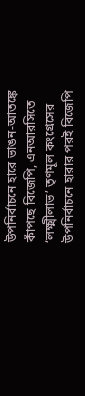উপনির্বাচনে হারে ভাঙন-আতঙ্কে কাঁপছে বিজেপি, এনআরসিতে ‘লক্ষ্মীলাভ’ তৃণমূল কংগ্রেসের
উপনির্বাচনে হারার পরই বিজেপি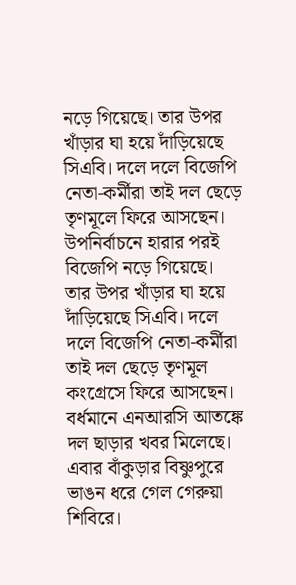নড়ে গিয়েছে। তার উপর খাঁড়ার ঘা হয়ে দাঁড়িয়েছে সিএবি। দলে দলে বিজেপি নেতা-কর্মীরা তাই দল ছেড়ে তৃণমূলে ফিরে আসছেন।
উপনির্বাচনে হারার পরই বিজেপি নড়ে গিয়েছে। তার উপর খাঁড়ার ঘা হয়ে দাঁড়িয়েছে সিএবি। দলে দলে বিজেপি নেতা-কর্মীরা তাই দল ছেড়ে তৃণমূল কংগ্রেসে ফিরে আসছেন। বর্ধমানে এনআরসি আতঙ্কে দল ছাড়ার খবর মিলেছে। এবার বাঁকুড়ার বিষ্ণুপুরে ভাঙন ধরে গেল গেরুয়া শিবিরে।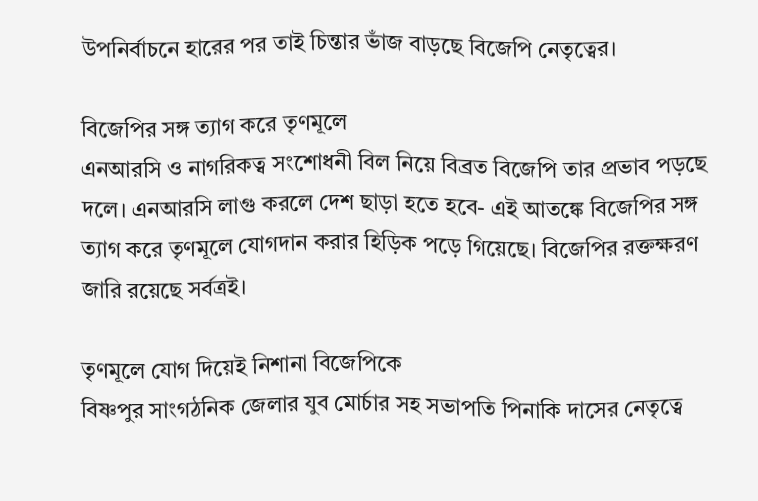উপনির্বাচনে হারের পর তাই চিন্তার ভাঁজ বাড়ছে বিজেপি নেতৃত্বের।

বিজেপির সঙ্গ ত্যাগ করে তৃণমূলে
এনআরসি ও নাগরিকত্ব সংশোধনী বিল নিয়ে বিব্রত বিজেপি তার প্রভাব পড়ছে দলে। এনআরসি লাগু করলে দেশ ছাড়া হতে হবে- এই আতঙ্কে বিজেপির সঙ্গ ত্যাগ করে তৃণমূলে যোগদান করার হিড়িক পড়ে গিয়েছে। বিজেপির রক্তক্ষরণ জারি রয়েছে সর্বত্রই।

তৃণমূলে যোগ দিয়েই নিশানা বিজেপিকে
বিষ্ণপুর সাংগঠনিক জেলার যুব মোর্চার সহ সভাপতি পিনাকি দাসের নেতৃত্বে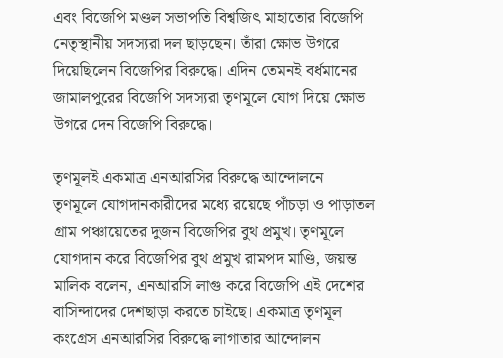এবং বিজেপি মণ্ডল সভাপতি বিশ্বজিৎ মাহাতোর বিজেপি নেতৃস্থানীয় সদস্যরা দল ছাড়ছেন। তাঁরা ক্ষোভ উগরে দিয়েছিলেন বিজেপির বিরুদ্ধে। এদিন তেমনই বর্ধমানের জামালপুরের বিজেপি সদস্যরা তৃণমূলে যোগ দিয়ে ক্ষোভ উগরে দেন বিজেপি বিরুদ্ধে।

তৃণমূলই একমাত্র এনআরসির বিরুদ্ধে আন্দোলনে
তৃণমূলে যোগদানকারীদের মধ্যে রয়েছে পাঁচড়া ও পাড়াতল গ্রাম পঞ্চায়েতের দুজন বিজেপির বুথ প্রমুখ। তৃণমূলে যোগদান করে বিজেপির বুথ প্রমুখ রামপদ মাণ্ডি, জয়ন্ত মালিক বলেন, এনআরসি লাগু করে বিজেপি এই দেশের বাসিন্দাদের দেশছাড়া করতে চাইছে। একমাত্র তৃণমূল কংগ্রেস এনআরসির বিরুদ্ধে লাগাতার আন্দোলন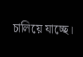চালিয়ে যাচ্ছে।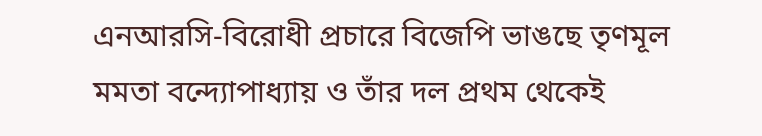এনআরসি-বিরোধী প্রচারে বিজেপি ভাঙছে তৃণমূল
মমতা বন্দ্যোপাধ্যায় ও তাঁর দল প্রথম থেকেই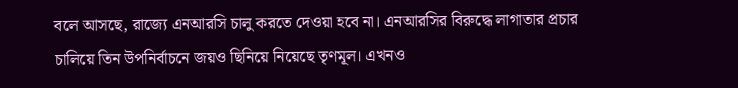বলে আসছে, রাজ্যে এনআরসি চালু করতে দেওয়া হবে না। এনআরসির বিরুদ্ধে লাগাতার প্রচার চালিয়ে তিন উপনির্বাচনে জয়ও ছিনিয়ে নিয়েছে তৃণমূল। এখনও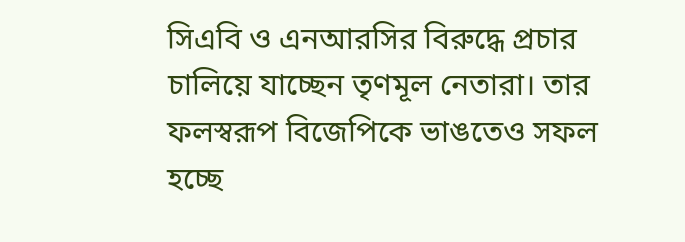সিএবি ও এনআরসির বিরুদ্ধে প্রচার চালিয়ে যাচ্ছেন তৃণমূল নেতারা। তার ফলস্বরূপ বিজেপিকে ভাঙতেও সফল হচ্ছে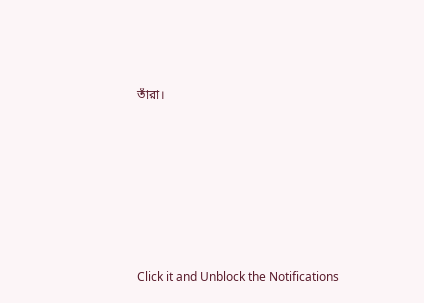তাঁরা।












Click it and Unblock the Notifications